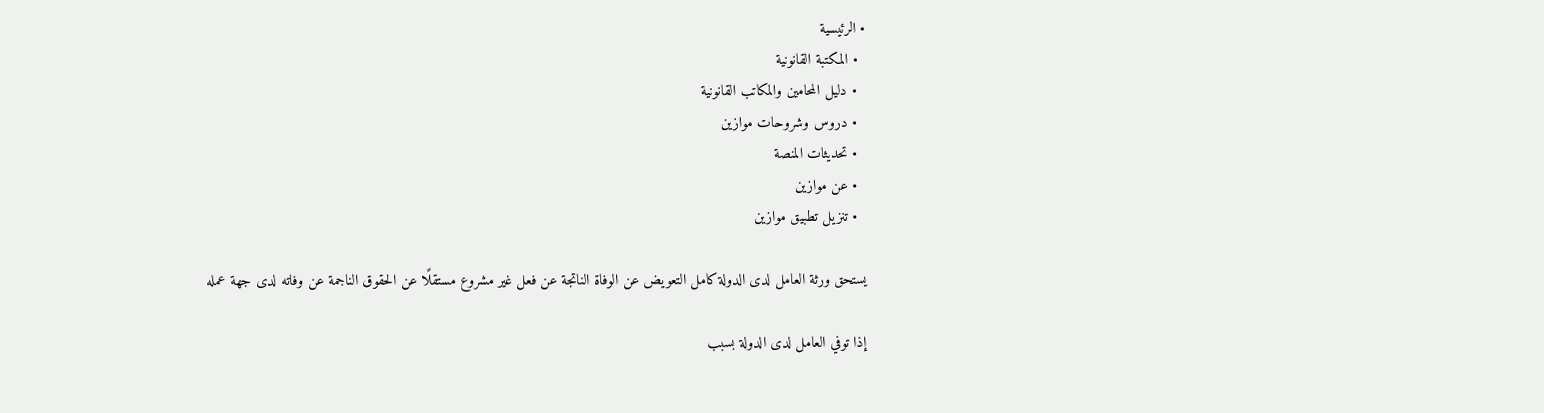• الرئيسية
  • المكتبة القانونية
  • دليل المحامين والمكاتب القانونية
  • دروس وشروحات موازين
  • تحديثات المنصة
  • عن موازين
  • تنزيل تطبيق موازين

يستحق ورثة العامل لدى الدولة كامل التعويض عن الوفاة الناتجة عن فعل غير مشروع مستقلًا عن الحقوق الناجمة عن وفاته لدى جهة عمله

إذا توفي العامل لدى الدولة بسبب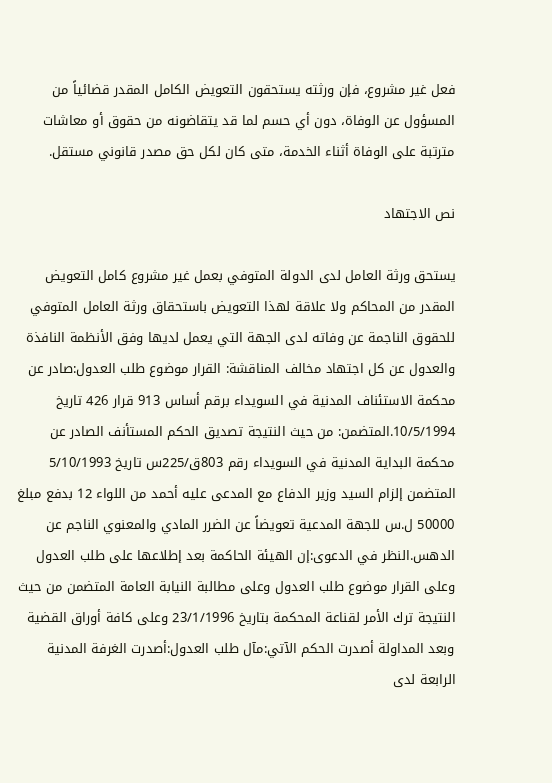فعل غير مشروع، فإن ورثته يستحقون التعويض الكامل المقدر قضائياً من المسؤول عن الوفاة، دون أي حسم لما قد يتقاضونه من حقوق أو معاشات مترتبة على الوفاة أثناء الخدمة، متى كان لكل حق مصدر قانوني مستقل.

نص الاجتهاد

يستحق ورثة العامل لدى الدولة المتوفي بعمل غير مشروع كامل التعويض المقدر من المحاكم ولا علاقة لهذا التعويض باستحقاق ورثة العامل المتوفي للحقوق الناجمة عن وفاته لدى الجهة التي يعمل لديها وفق الأنظمة النافذة والعدول عن كل اجتهاد مخالف المناقشة: القرار موضوع طلب العدول:صادر عن محكمة الاستئناف المدنية في السويداء برقم أساس 913 قرار 426 تاريخ 10/5/1994.المتضمن: من حيث النتيجة تصديق الحكم المستأنف الصادر عن محكمة البداية المدنية في السويداء رقم 803ق/225س تاريخ 5/10/1993 المتضمن إلزام السيد وزير الدفاع مع المدعى عليه أحمد من اللواء 12 بدفع مبلغ 50000 ل.س للجهة المدعية تعويضاً عن الضرر المادي والمعنوي الناجم عن الدهس.النظر في الدعوى:إن الهيئة الحاكمة بعد إطلاعها على طلب العدول وعلى القرار موضوع طلب العدول وعلى مطالبة النيابة العامة المتضمن من حيث النتيجة ترك الأمر لقناعة المحكمة بتاريخ 23/1/1996 وعلى كافة أوراق القضية وبعد المداولة أصدرت الحكم الآتي:مآل طلب العدول:أصدرت الغرفة المدنية الرابعة لدى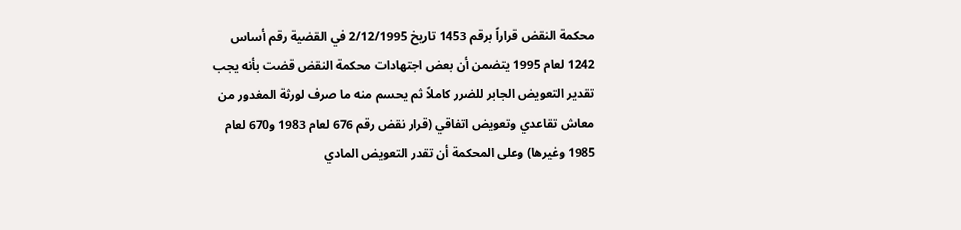محكمة النقض قراراً برقم 1453 تاريخ 2/12/1995 في القضية رقم أساس 1242 لعام 1995 يتضمن أن بعض اجتهادات محكمة النقض قضت بأنه يجب تقدير التعويض الجابر للضرر كاملاً ثم يحسم منه ما صرف لورثة المغدور من معاش تقاعدي وتعويض اتفاقي (قرار نقض رقم 676 لعام 1983 و670 لعام 1985 وغيرها) وعلى المحكمة أن تقدر التعويض المادي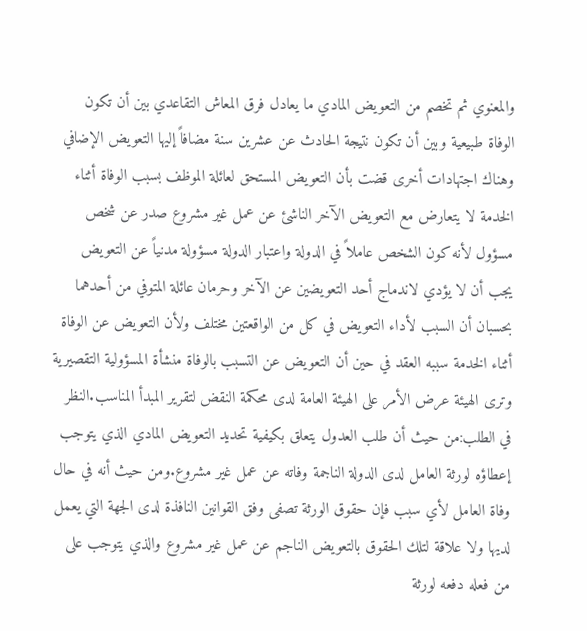والمعنوي ثم تخصم من التعويض المادي ما يعادل فرق المعاش التقاعدي بين أن تكون الوفاة طبيعية وبين أن تكون نتيجة الحادث عن عشرين سنة مضافاً إليها التعويض الإضافي وهناك اجتهادات أخرى قضت بأن التعويض المستحق لعائلة الموظف بسبب الوفاة أثناء الخدمة لا يتعارض مع التعويض الآخر الناشئ عن عمل غير مشروع صدر عن شخص مسؤول لأنه كون الشخص عاملاً في الدولة واعتبار الدولة مسؤولة مدنياً عن التعويض يجب أن لا يؤدي لاندماج أحد التعويضين عن الآخر وحرمان عائلة المتوفي من أحدهما بحسبان أن السبب لأداء التعويض في كل من الواقعتين مختلف ولأن التعويض عن الوفاة أثناء الخدمة سببه العقد في حين أن التعويض عن التسبب بالوفاة منشأة المسؤولية التقصيرية وترى الهيئة عرض الأمر على الهيئة العامة لدى محكمة النقض لتقرير المبدأ المناسب.النظر في الطلب:من حيث أن طلب العدول يتعلق بكيفية تحديد التعويض المادي الذي يتوجب إعطاؤه لورثة العامل لدى الدولة الناجمة وفاته عن عمل غير مشروع.ومن حيث أنه في حال وفاة العامل لأي سبب فإن حقوق الورثة تصفى وفق القوانين النافذة لدى الجهة التي يعمل لديها ولا علاقة لتلك الحقوق بالتعويض الناجم عن عمل غير مشروع والذي يتوجب على من فعله دفعه لورثة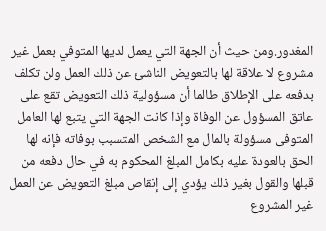المغدور.ومن حيث أن الجهة التي يعمل لديها المتوفي بعمل غير مشروع لا علاقة لها بالتعويض الناشئ عن ذلك العمل ولن تكلف بدفعه على الإطلاق طالما أن مسؤولية ذلك التعويض تقع على عاتق المسؤول عن الوفاة وإذا كانت الجهة التي يتبع لها العامل المتوفى مسؤولة بالمال مع الشخص المتسبب بوفاته فإنه لها الحق بالعودة عليه بكامل المبلغ المحكوم به في حال دفعه من قبلها والقول بغير ذلك يؤدي إلى إنقاص مبلغ التعويض عن العمل غير المشروع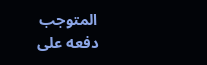المتوجب دفعه على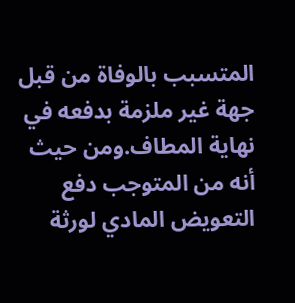المتسبب بالوفاة من قبل جهة غير ملزمة بدفعه في نهاية المطاف.ومن حيث أنه من المتوجب دفع التعويض المادي لورثة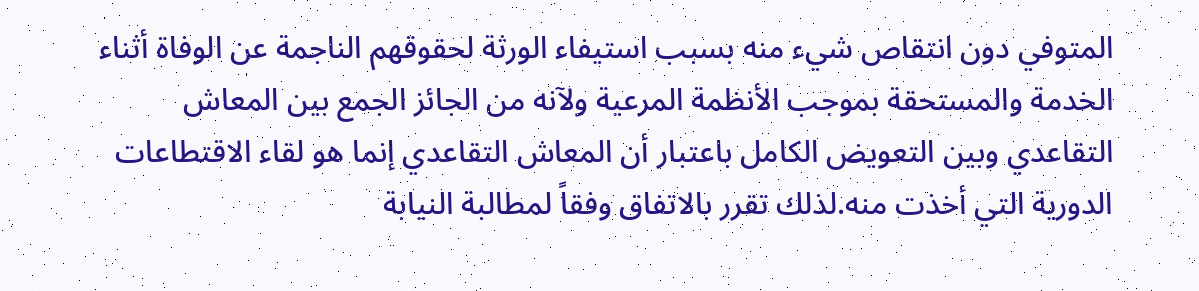المتوفي دون انتقاص شيء منه بسبب استيفاء الورثة لحقوقهم الناجمة عن الوفاة أثناء الخدمة والمستحقة بموجب الأنظمة المرعية ولآنه من الجائز الجمع بين المعاش التقاعدي وبين التعويض الكامل باعتبار أن المعاش التقاعدي إنما هو لقاء الاقتطاعات الدورية التي أخذت منه.لذلك تقرر بالاتفاق وفقاً لمطالبة النيابة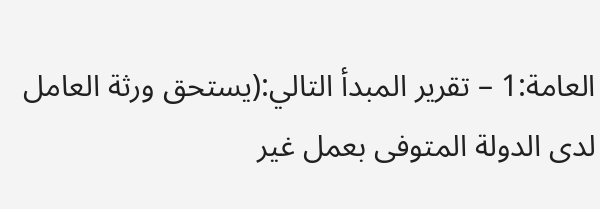العامة:1 – تقرير المبدأ التالي:(يستحق ورثة العامل لدى الدولة المتوفى بعمل غير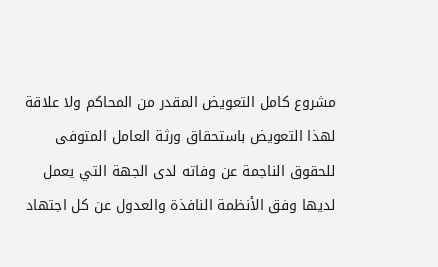مشروع كامل التعويض المقدر من المحاكم ولا علاقة لهذا التعويض باستحقاق ورثة العامل المتوفى للحقوق الناجمة عن وفاته لدى الجهة التي يعمل لديها وفق الأنظمة النافذة والعدول عن كل اجتهاد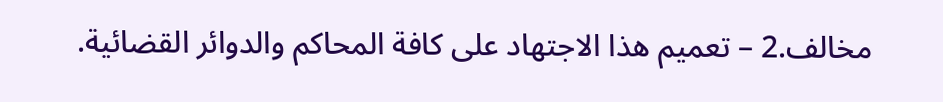مخالف.2 – تعميم هذا الاجتهاد على كافة المحاكم والدوائر القضائية.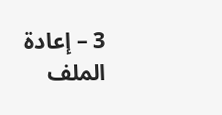3 – إعادة الملف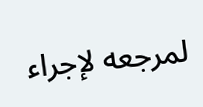لمرجعه لإجراء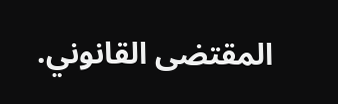المقتضى القانوني.